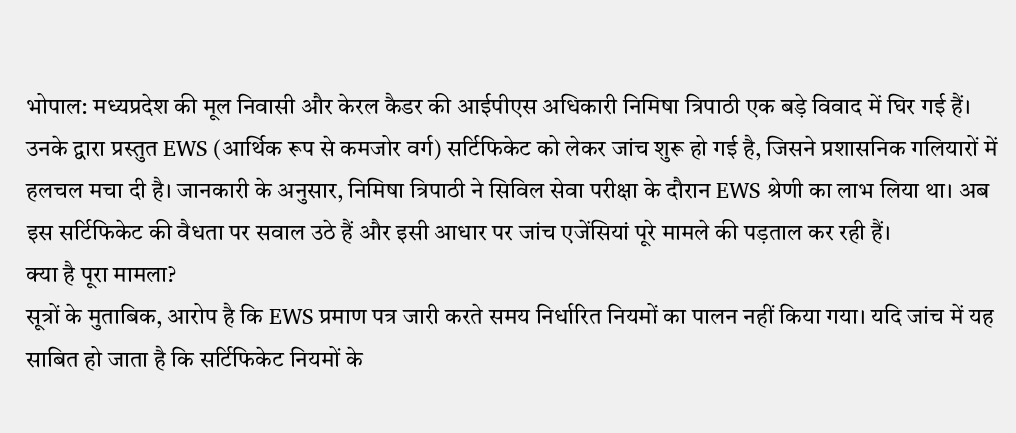भोपाल: मध्यप्रदेश की मूल निवासी और केरल कैडर की आईपीएस अधिकारी निमिषा त्रिपाठी एक बड़े विवाद में घिर गई हैं। उनके द्वारा प्रस्तुत EWS (आर्थिक रूप से कमजोर वर्ग) सर्टिफिकेट को लेकर जांच शुरू हो गई है, जिसने प्रशासनिक गलियारों में हलचल मचा दी है। जानकारी के अनुसार, निमिषा त्रिपाठी ने सिविल सेवा परीक्षा के दौरान EWS श्रेणी का लाभ लिया था। अब इस सर्टिफिकेट की वैधता पर सवाल उठे हैं और इसी आधार पर जांच एजेंसियां पूरे मामले की पड़ताल कर रही हैं।
क्या है पूरा मामला?
सूत्रों के मुताबिक, आरोप है कि EWS प्रमाण पत्र जारी करते समय निर्धारित नियमों का पालन नहीं किया गया। यदि जांच में यह साबित हो जाता है कि सर्टिफिकेट नियमों के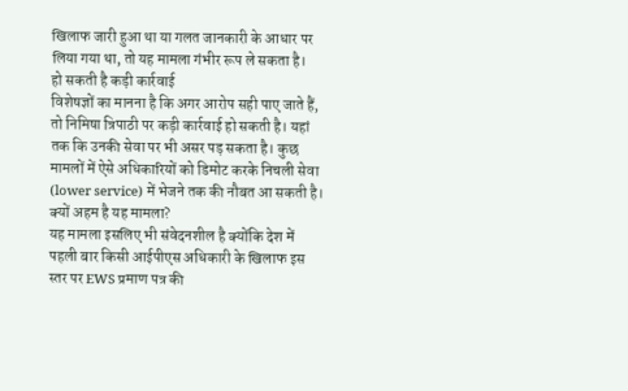खिलाफ जारी हुआ था या गलत जानकारी के आधार पर लिया गया था, तो यह मामला गंभीर रूप ले सकता है।
हो सकती है कड़ी कार्रवाई
विशेषज्ञों का मानना है कि अगर आरोप सही पाए जाते हैं, तो निमिषा त्रिपाठी पर कड़ी कार्रवाई हो सकती है। यहां तक कि उनकी सेवा पर भी असर पड़ सकता है। कुछ मामलों में ऐसे अधिकारियों को डिमोट करके निचली सेवा (lower service) में भेजने तक की नौबत आ सकती है।
क्यों अहम है यह मामला?
यह मामला इसलिए भी संवेदनशील है क्योंकि देश में पहली बार किसी आईपीएस अधिकारी के खिलाफ इस स्तर पर EWS प्रमाण पत्र की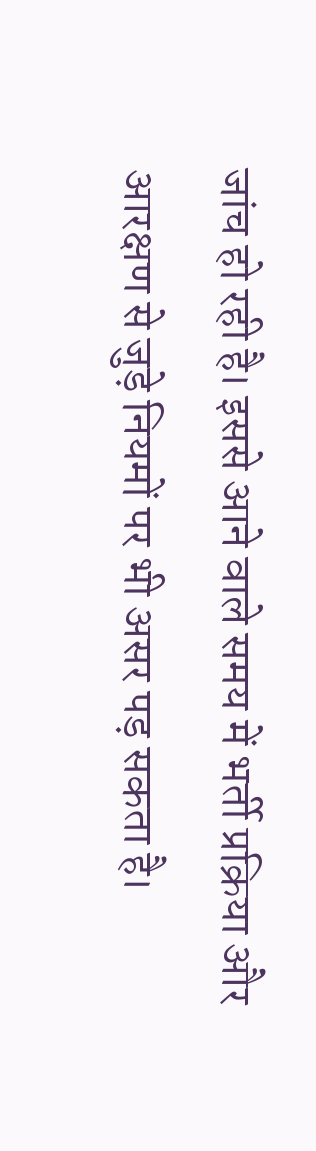जांच हो रही है। इससे आने वाले समय में भर्ती प्रक्रिया और आरक्षण से जुड़े नियमों पर भी असर पड़ सकता है।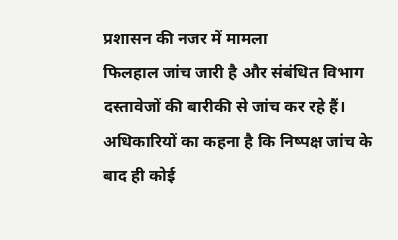प्रशासन की नजर में मामला
फिलहाल जांच जारी है और संबंधित विभाग दस्तावेजों की बारीकी से जांच कर रहे हैं। अधिकारियों का कहना है कि निष्पक्ष जांच के बाद ही कोई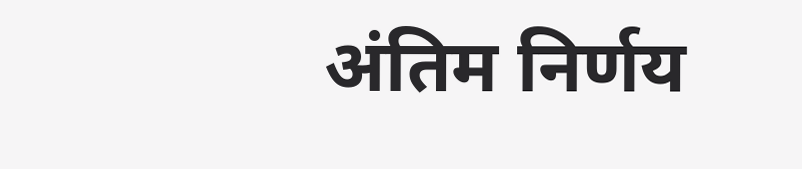अंतिम निर्णय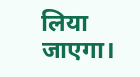लिया जाएगा।